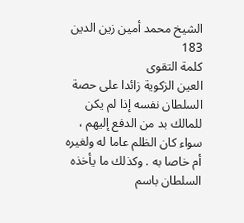الشيخ محمد أمين زين الدين
183
كلمة التقوى
العين الزكوية زائدا على حصة السلطان نفسه إذا لم يكن للمالك بد من الدفع إليهم ، سواء كان الظلم عاما له ولغيره أم خاصا به . وكذلك ما يأخذه السلطان باسم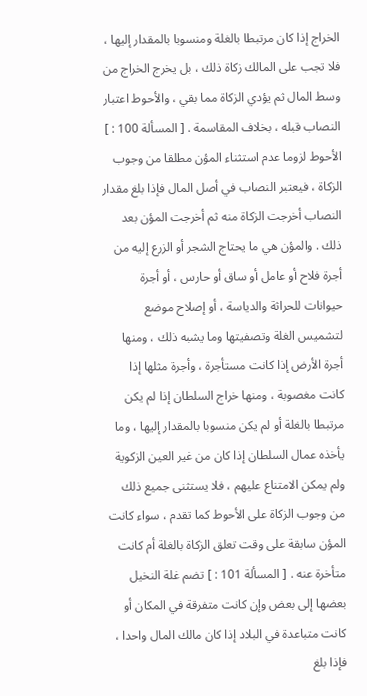الخراج إذا كان مرتبطا بالغلة ومنسوبا بالمقدار إليها ، فلا تجب على المالك زكاة ذلك ، بل يخرج الخراج من وسط المال ثم يؤدي الزكاة مما بقي ، والأحوط اعتبار النصاب قبله ، بخلاف المقاسمة . [ المسألة 100 : ] الأحوط لزوما عدم استثناء المؤن مطلقا من وجوب الزكاة ، فيعتبر النصاب في أصل المال فإذا بلغ مقدار النصاب أخرجت الزكاة منه ثم أخرجت المؤن بعد ذلك . والمؤن هي ما يحتاج الشجر أو الزرع إليه من أجرة فلاح أو عامل أو ساق أو حارس ، أو أجرة حيوانات للحراثة والدياسة ، أو إصلاح موضع لتشميس الغلة وتصفيتها وما يشبه ذلك ، ومنها أجرة الأرض إذا كانت مستأجرة ، وأجرة مثلها إذا كانت مغصوبة ، ومنها خراج السلطان إذا لم يكن مرتبطا بالغلة أو لم يكن منسوبا بالمقدار إليها ، وما يأخذه عمال السلطان إذا كان من غير العين الزكوية ولم يمكن الامتناع عليهم ، فلا يستثنى جميع ذلك من وجوب الزكاة على الأحوط كما تقدم ، سواء كانت المؤن سابقة على وقت تعلق الزكاة بالغلة أم كانت متأخرة عنه . [ المسألة 101 : ] تضم غلة النخيل بعضها إلى بعض وإن كانت متفرقة في المكان أو كانت متباعدة في البلاد إذا كان مالك المال واحدا ، فإذا بلغ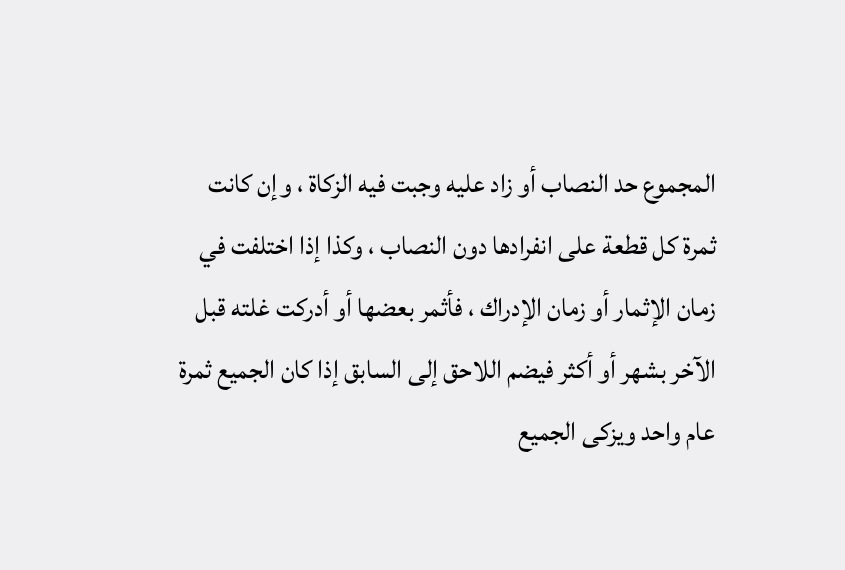المجموع حد النصاب أو زاد عليه وجبت فيه الزكاة ، وإن كانت ثمرة كل قطعة على انفرادها دون النصاب ، وكذا إذا اختلفت في زمان الإثمار أو زمان الإدراك ، فأثمر بعضها أو أدركت غلته قبل الآخر بشهر أو أكثر فيضم اللاحق إلى السابق إذا كان الجميع ثمرة عام واحد ويزكى الجميع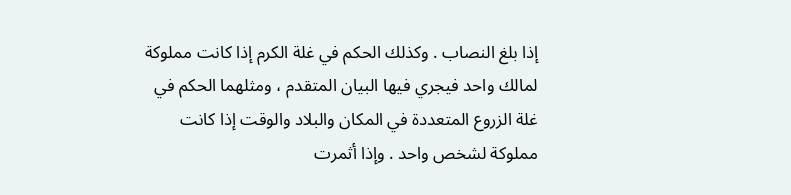إذا بلغ النصاب . وكذلك الحكم في غلة الكرم إذا كانت مملوكة لمالك واحد فيجري فيها البيان المتقدم ، ومثلهما الحكم في غلة الزروع المتعددة في المكان والبلاد والوقت إذا كانت مملوكة لشخص واحد . وإذا أثمرت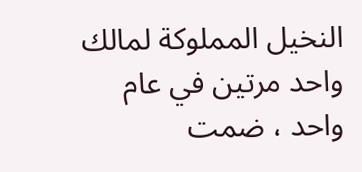النخيل المملوكة لمالك واحد مرتين في عام واحد ، ضمت